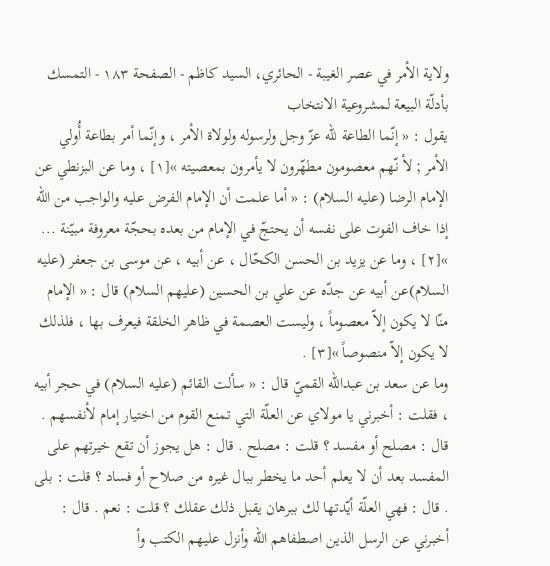ولاية الأمر في عصر الغيبة - الحائري، السيد كاظم - الصفحة ١٨٣ - التمسك بأدلّة البيعة لمشروعية الانتخاب
يقول : « إنّما الطاعة للّه عزّ وجل ولرسوله ولولاة الأمر ، وإنّما أمر بطاعة أُولي الأمر ; لأ نّهم معصومون مطهّرون لا يأمرون بمعصيته »[١] ، وما عن البزنطي عن الإمام الرضا (عليه السلام) : « أما علمت أن الإمام الفرض عليه والواجب من اللّه إذا خاف الفوت على نفسه أن يحتجّ في الإمام من بعده بحجّة معروفة مبيّنة ... »[٢] ، وما عن يزيد بن الحسن الكحّال ، عن أبيه ، عن موسى بن جعفر (عليه السلام)عن أبيه عن جدّه عن علي بن الحسين (عليهم السلام) قال : « الإمام منّا لا يكون إلاّ معصوماً ، وليست العصمة في ظاهر الخلقة فيعرف بها ، فلذلك لا يكون إلاّ منصوصاً »[٣] .
وما عن سعد بن عبداللّه القميّ قال : « سألت القائم (عليه السلام) في حجر أبيه ، فقلت : أخبرني يا مولاي عن العلّة التي تمنع القوم من اختيار إمام لأنفسهم . قال : مصلح أو مفسد ؟ قلت : مصلح . قال : هل يجوز أن تقع خيرتهم على المفسد بعد أن لا يعلم أحد ما يخطر ببال غيره من صلاح أو فساد ؟ قلت : بلى . قال : فهي العلّة أيّدتها لك ببرهان يقبل ذلك عقلك ؟ قلت : نعم . قال : أخبرني عن الرسل الذين اصطفاهم اللّه وأنزل عليهم الكتب وأ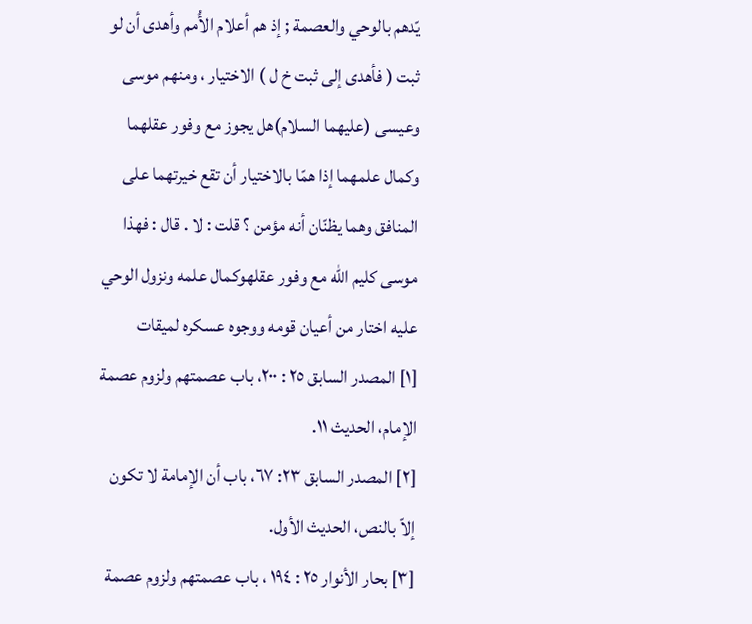يّدهم بالوحي والعصمة ; إذ هم أعلام الأُمم وأهدى أن لو ثبت ( فأهدى إلى ثبت خ ل ) الاختيار ، ومنهم موسى وعيسى (عليهما السلام)هل يجوز مع وفور عقلهما وكمال علمهما إذا همّا بالاختيار أن تقع خيرتهما على المنافق وهما يظنّان أنه مؤمن ؟ قلت : لا . قال : فهذا موسى كليم اللّه مع وفور عقلهوكمال علمه ونزول الوحي عليه اختار من أعيان قومه ووجوه عسكره لميقات
[١] المصدر السابق ٢٥ : ٢٠٠، باب عصمتهم ولزوم عصمة الإمام، الحديث ١١.
[٢] المصدر السابق ٢٣: ٦٧، باب أن الإمامة لا تكون إلاّ بالنص، الحديث الأول.
[٣] بحار الأنوار ٢٥ : ١٩٤ ، باب عصمتهم ولزوم عصمة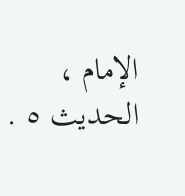الإمام ، الحديث ٥ .